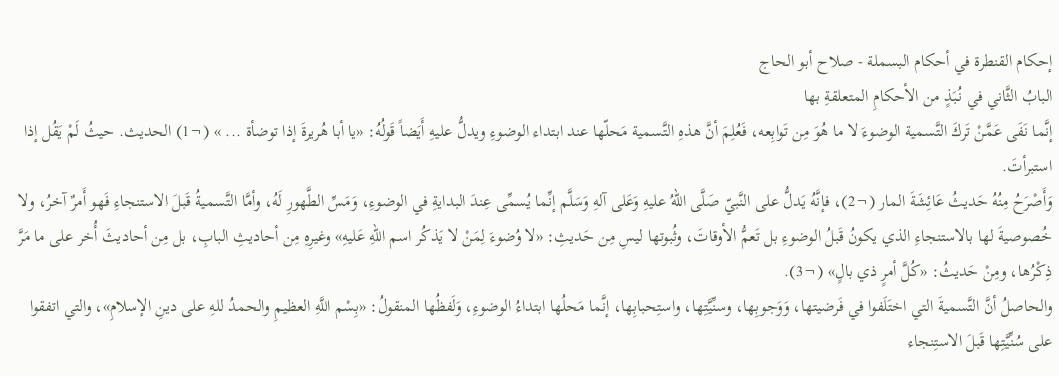إحكام القنطرة في أحكام البسملة - صلاح أبو الحاج
البابُ الثَّاني في نُبَذٍ من الأحكامِ المتعلقةِ بها
إنَّما نَفَى عَمَّنْ تَركَ التَّسمية الوضوءَ لا ما هُوَ مِن تَوابِعه، فَعُلِمَ أنَّ هذهِ التَّسمية مَحلّها عند ابتداء الوضوءِ ويدلُّ عليهِ أَيَضاً قَولُهُ: «يا أبا هُريرةَ إذا توضأة ... » (¬1) الحديث. حيثُ لَمْ يَقُل إذا استبرأتَ.
وَأَصْرَحُ مِنُهُ حَديثُ عَائِشَةَ المار (¬2)، فإنَّهُ يَدلُّ على النَّبيّ صَلَّى اللهُ عليهِ وَعَلى آلهِ وَسَلَّم إنِّما يُسمِّى عِندَ البدايةِ في الوضوءِ، وَمَسِّ الطَّهورِ لَهُ، وأمَّا التَّسميةُ قَبلَ الاستنجاءِ فَهو أَمرٌ آخرُ، ولا خُصوصيةَ لها بالاستنجاءِ الذي يكونُ قَبلُ الوضوءِ بل تَعمُّ الأوقاتَ، وثُبوتها ليسِ مِن حَديثِ: «لا وُضوءَ لِمَنْ لا يَذكُر اسم اللهِ عَليهِ» وغيرِهِ مِن أحاديثِ البابِ، بل مِن أحاديثَ أُخر على ما مَرَّ ذِكْرُها، ومِنْ حَديثُ: «كُلَّ أمرٍ ذي بالٍ» (¬3).
والحاصلُ أنَّ التَّسميةَ التي اختَلَفوا في فَرضيتها، وَوَجوبِها، وسنِّيَّتِها، واستِحبابِها، إنَّما مَحلُها ابتداءُ الوضوءِ، وَلَفظُها المنقولُ: «بِسْم اللَّهِ العظيمِ والحمدُ للهِ على دينِ الإسلامِ»، والتي اتفقوا على سُنِّيَّتِها قَبلَ الاستِنجاء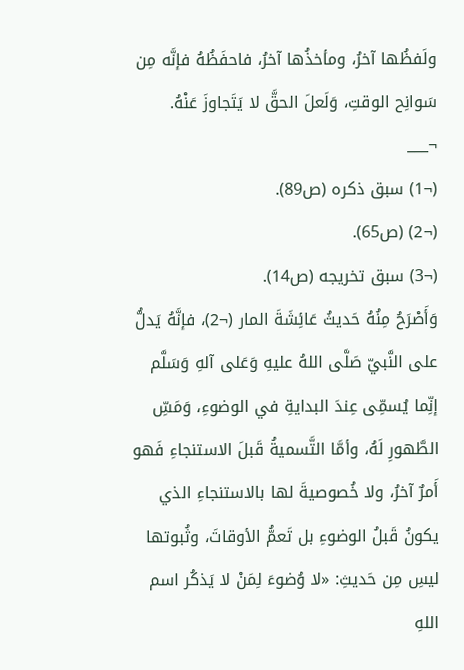ولَفظُها آخرُ، ومأخذُها آخرُ، فاحفَظُهُ فإنَّه مِن سَوانِح الوقتِ، وَلَعلَ الحقَّ لا يَتَجاوزَ عَنْهُ.
¬___
(¬1) سبق ذكره (ص89).
(¬2) (ص65).
(¬3) سبق تخريجه (ص14).
وَأَصْرَحُ مِنُهُ حَديثُ عَائِشَةَ المار (¬2)، فإنَّهُ يَدلُّ على النَّبيّ صَلَّى اللهُ عليهِ وَعَلى آلهِ وَسَلَّم إنِّما يُسمِّى عِندَ البدايةِ في الوضوءِ، وَمَسِّ الطَّهورِ لَهُ، وأمَّا التَّسميةُ قَبلَ الاستنجاءِ فَهو أَمرٌ آخرُ، ولا خُصوصيةَ لها بالاستنجاءِ الذي يكونُ قَبلُ الوضوءِ بل تَعمُّ الأوقاتَ، وثُبوتها ليسِ مِن حَديثِ: «لا وُضوءَ لِمَنْ لا يَذكُر اسم اللهِ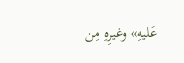عَليهِ» وغيرِهِ مِن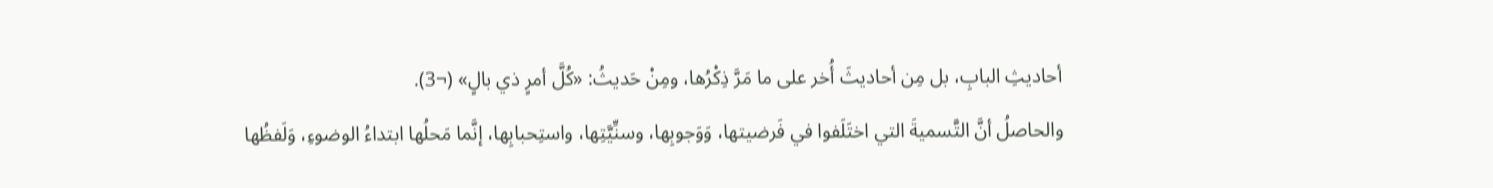أحاديثِ البابِ، بل مِن أحاديثَ أُخر على ما مَرَّ ذِكْرُها، ومِنْ حَديثُ: «كُلَّ أمرٍ ذي بالٍ» (¬3).
والحاصلُ أنَّ التَّسميةَ التي اختَلَفوا في فَرضيتها، وَوَجوبِها، وسنِّيَّتِها، واستِحبابِها، إنَّما مَحلُها ابتداءُ الوضوءِ، وَلَفظُها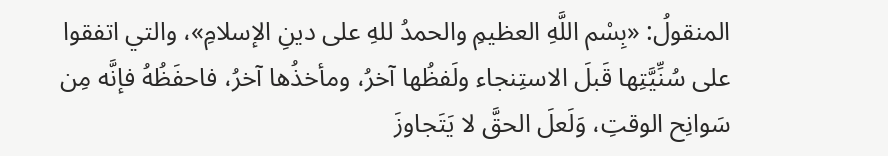المنقولُ: «بِسْم اللَّهِ العظيمِ والحمدُ للهِ على دينِ الإسلامِ»، والتي اتفقوا على سُنِّيَّتِها قَبلَ الاستِنجاء ولَفظُها آخرُ، ومأخذُها آخرُ، فاحفَظُهُ فإنَّه مِن سَوانِح الوقتِ، وَلَعلَ الحقَّ لا يَتَجاوزَ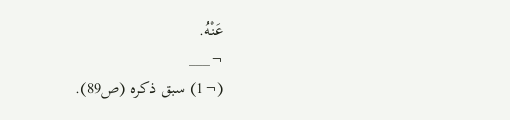عَنْهُ.
¬___
(¬1) سبق ذكره (ص89).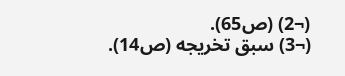(¬2) (ص65).
(¬3) سبق تخريجه (ص14).